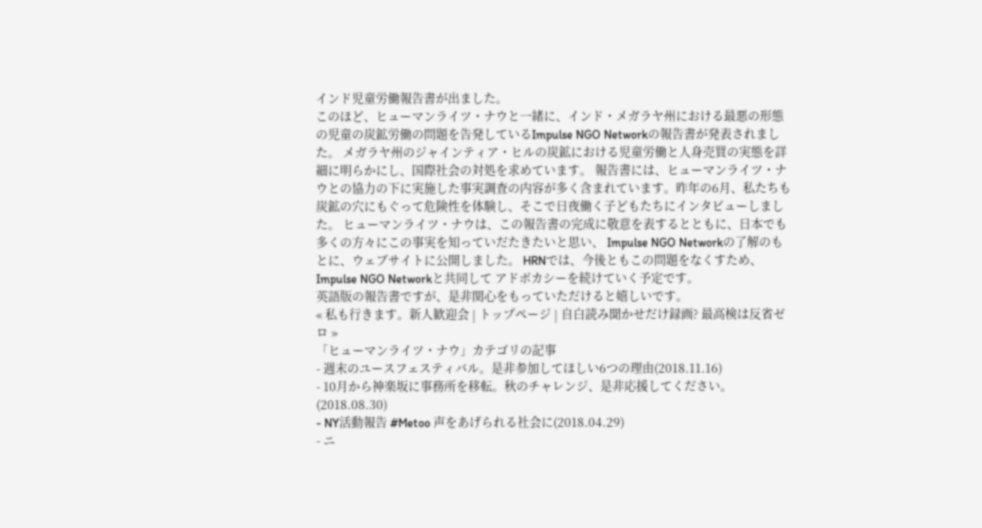インド児童労働報告書が出ました。
このほど、ヒューマンライツ・ナウと一緒に、インド・メガラヤ州における最悪の形態の児童の炭鉱労働の問題を告発しているImpulse NGO Networkの報告書が発表されました。 メガラヤ州のジャインティア・ヒルの炭鉱における児童労働と人身売買の実態を詳細に明らかにし、国際社会の対処を求めています。 報告書には、ヒューマンライツ・ナウとの協力の下に実施した事実調査の内容が多く含まれています。昨年の6月、私たちも炭鉱の穴にもぐって危険性を体験し、そこで日夜働く子どもたちにインタビューしました。 ヒューマンライツ・ナウは、この報告書の完成に敬意を表するとともに、日本でも多くの方々にこの事実を知っていだたきたいと思い、 Impulse NGO Networkの了解のもとに、ウェブサイトに公開しました。 HRNでは、今後ともこの問題をなくすため、Impulse NGO Networkと共同して アドボカシーを続けていく予定です。
英語版の報告書ですが、是非関心をもっていただけると嬉しいです。
« 私も行きます。新人歓迎会 | トップページ | 自白読み聞かせだけ録画? 最高検は反省ゼロ »
「ヒューマンライツ・ナウ」カテゴリの記事
- 週末のユースフェスティバル。是非参加してほしい6つの理由(2018.11.16)
- 10月から神楽坂に事務所を移転。秋のチャレンジ、是非応援してください。(2018.08.30)
- NY活動報告 #Metoo 声をあげられる社会に(2018.04.29)
- ニ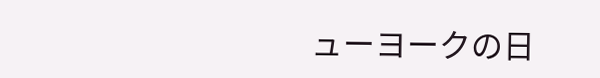ューヨークの日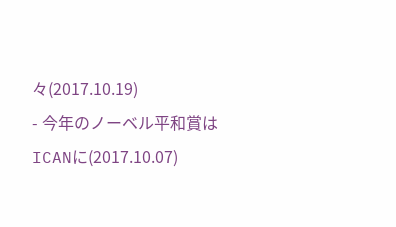々(2017.10.19)
- 今年のノーベル平和賞はICANに(2017.10.07)